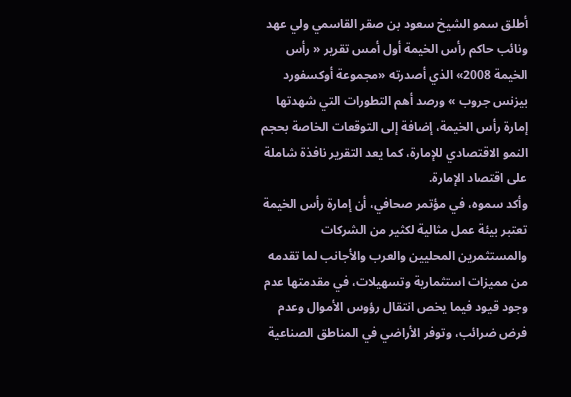أطلق سمو الشيخ سعود بن صقر القاسمي ولي عهد ونائب حاكم رأس الخيمة أول أمس تقرير « رأس الخيمة 2008» الذي أصدرته «مجموعة أوكسفورد بيزنس جروب » ورصد أهم التطورات التي شهدتها إمارة رأس الخيمة، إضافة إلى التوقعات الخاصة بحجم النمو الاقتصادي للإمارة، كما يعد التقرير نافذة شاملة على اقتصاد الإمارة.
وأكد سموه، في مؤتمر صحافي، أن إمارة رأس الخيمة تعتبر بيئة عمل مثالية لكثير من الشركات والمستثمرين المحليين والعرب والأجانب لما تقدمه من مميزات استثمارية وتسهيلات، في مقدمتها عدم وجود قيود فيما يخص انتقال رؤوس الأموال وعدم فرض ضرائب، وتوفر الأراضي في المناطق الصناعية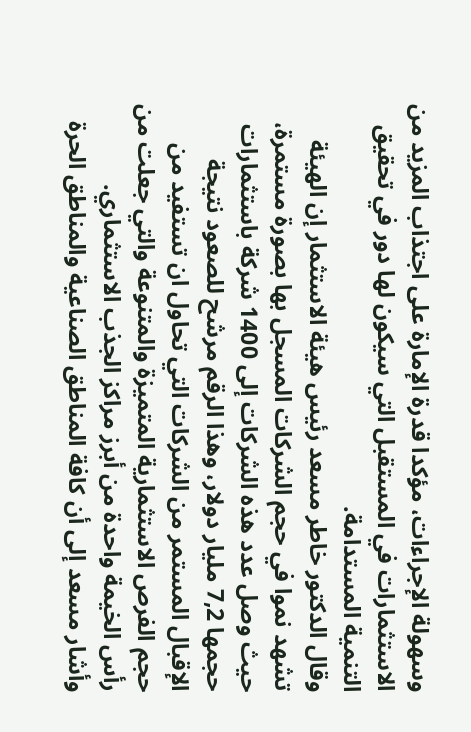وسهولة الإجراءات، مؤكدا قدرة الإمارة على اجتذاب المزيد من الاستثمارات في المستقبل التي سيكون لها دور في تحقيق التنمية المستدامة.
وقال الدكتور خاطر مسعد رئيس هيئة الاستثمار إن الهيئة تشهد نموا في حجم الشركات المسجل بها بصورة مستمرة، حيث وصل عدد هذه الشركات إلى 1400 شركة باستثمارات حجمها 7,2 مليار دولار، وهذا الرقم مرشح للصعود نتيجة الإقبال المستمر من الشركات التي تحاول ان تستفيد من حجم الفرص الاستثمارية المتميزة والمتنوعة والتي جعلت من رأس الخيمة واحدة من أبرز مراكز الجذب الاستثماري.
وأشار مسعد إلى أن كافة المناطق الصناعية والمناطق الحرة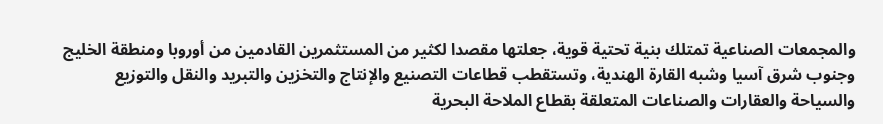والمجمعات الصناعية تمتلك بنية تحتية قوية، جعلتها مقصدا لكثير من المستثمرين القادمين من أوروبا ومنطقة الخليج وجنوب شرق آسيا وشبه القارة الهندية، وتستقطب قطاعات التصنيع والإنتاج والتخزين والتبريد والنقل والتوزيع والسياحة والعقارات والصناعات المتعلقة بقطاع الملاحة البحرية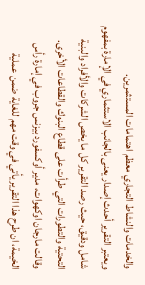والخدمات والنشاط التجاري معظم اهتمامات المستثمرين.
ويعتبر التقرير أحدث إصدار يعنى بالجانب الاستثماري في الإمارة بمفهوم شامل ودقيق، حيث رصد التقرير كل ما يخص الشركات والأفراد والبنية التحتية والتطورات التي طرأت على قطاع البنوك والقطاعات الأخرى.
وقالت مارجان اوكهوات، مدير أوكسفورد بيزنس جروب في إمارة رأس الخيمة، ان طرح هذا التقرير يأتي في وقت مهم للغاية ضمن عملية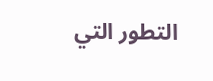التطور التي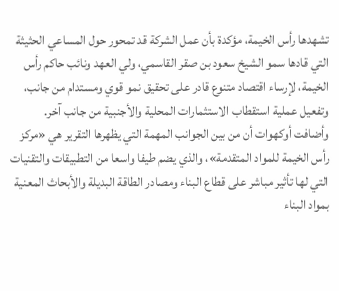تشهدها رأس الخيمة، مؤكدة بأن عمل الشركة قد تمحور حول المساعي الحثيثة التي قادها سمو الشيخ سعود بن صقر القاسمي، ولي العهد ونائب حاكم رأس الخيمة، لإرساء اقتصاد متنوع قادر على تحقيق نمو قوي ومستدام من جانب، وتفعيل عملية استقطاب الاستثمارات المحلية والأجنبية من جانب آخر.
وأضافت أوكهوات أن من بين الجوانب المهمة التي يظهرها التقرير هي «مركز رأس الخيمة للمواد المتقدمة»، والذي يضم طيفا واسعا من التطبيقات والتقنيات التي لها تأثير مباشر على قطاع البناء ومصادر الطاقة البديلة والأبحاث المعنية بمواد البناء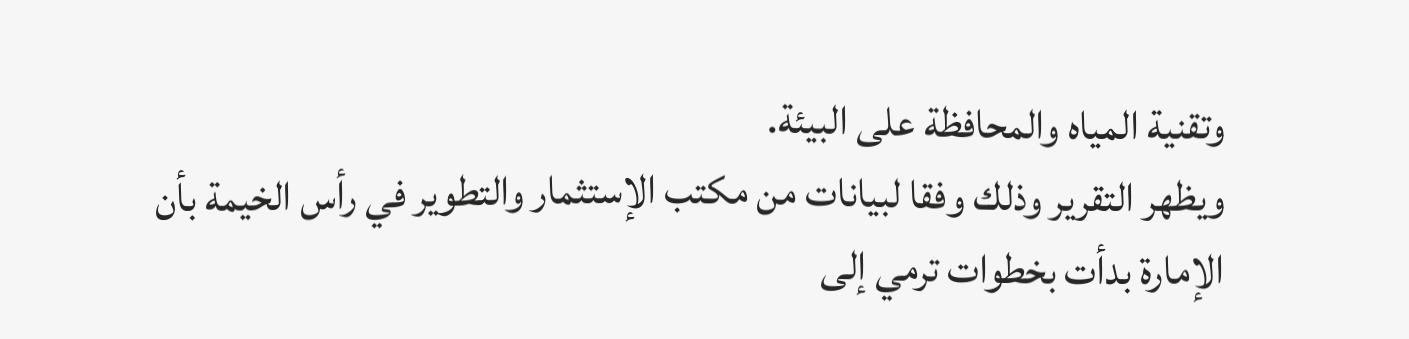وتقنية المياه والمحافظة على البيئة.
ويظهر التقرير وذلك وفقا لبيانات من مكتب الإستثمار والتطوير في رأس الخيمة بأن الإمارة بدأت بخطوات ترمي إلى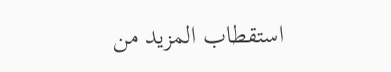استقطاب المزيد من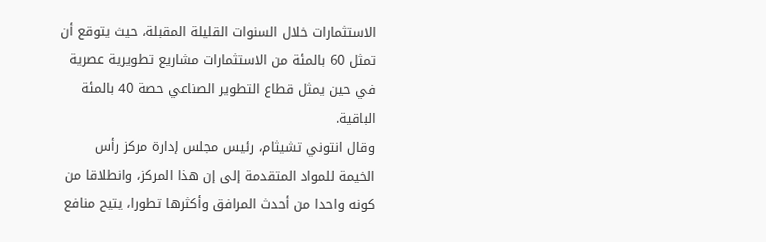الاستثمارات خلال السنوات القليلة المقبلة، حيث يتوقع أن تمثل 60 بالمئة من الاستثمارات مشاريع تطويرية عصرية في حين يمثل قطاع التطوير الصناعي حصة 40 بالمئة الباقية.
وقال انتوني تشيثام، رئيس مجلس إدارة مركز رأس الخيمة للمواد المتقدمة إلى إن هذا المركز، وانطلاقا من كونه واحدا من أحدث المرافق وأكثرها تطورا، يتيح منافع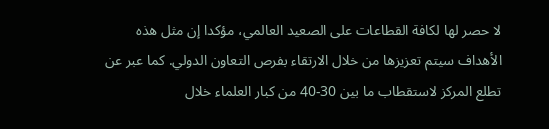لا حصر لها لكافة القطاعات على الصعيد العالمي، مؤكدا إن مثل هذه الأهداف سيتم تعزيزها من خلال الارتقاء بفرص التعاون الدولي. كما عبر عن تطلع المركز لاستقطاب ما بين 30-40 من كبار العلماء خلال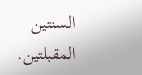السنتين المقبلتين.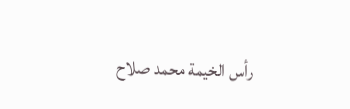رأس الخيمة محمد صلاح